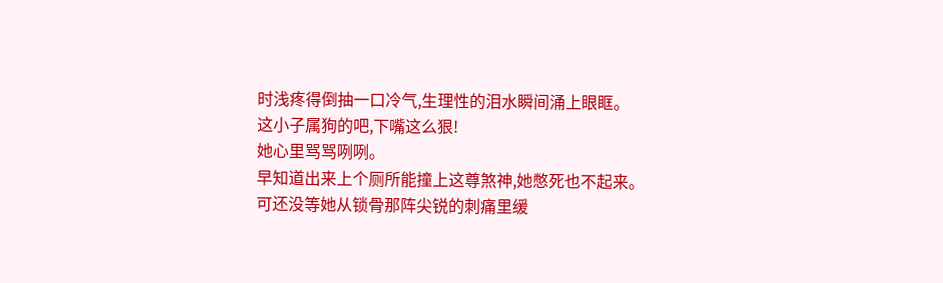时浅疼得倒抽一口冷气,生理性的泪水瞬间涌上眼眶。
这小子属狗的吧,下嘴这么狠!
她心里骂骂咧咧。
早知道出来上个厕所能撞上这尊煞神,她憋死也不起来。
可还没等她从锁骨那阵尖锐的刺痛里缓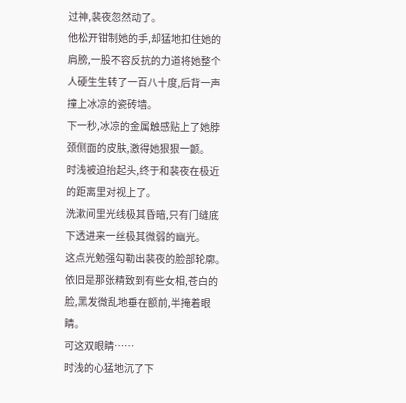过神,裴夜忽然动了。
他松开钳制她的手,却猛地扣住她的肩膀,一股不容反抗的力道将她整个人硬生生转了一百八十度,后背一声撞上冰凉的瓷砖墙。
下一秒,冰凉的金属触感贴上了她脖颈侧面的皮肤,激得她狠狠一颤。
时浅被迫抬起头,终于和裴夜在极近的距离里对视上了。
洗漱间里光线极其昏暗,只有门缝底下透进来一丝极其微弱的幽光。
这点光勉强勾勒出裴夜的脸部轮廓。
依旧是那张精致到有些女相,苍白的脸,黑发微乱地垂在额前,半掩着眼睛。
可这双眼睛……
时浅的心猛地沉了下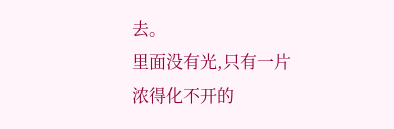去。
里面没有光,只有一片浓得化不开的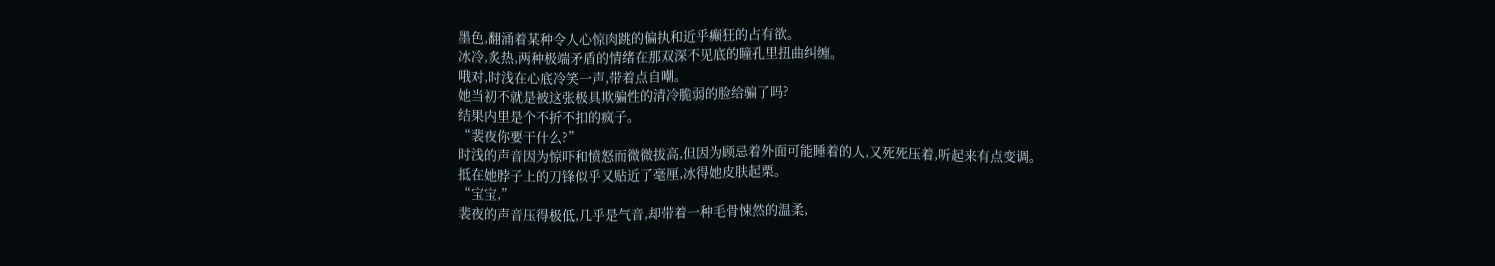墨色,翻涌着某种令人心惊肉跳的偏执和近乎癫狂的占有欲。
冰冷,炙热,两种极端矛盾的情绪在那双深不见底的瞳孔里扭曲纠缠。
哦对,时浅在心底冷笑一声,带着点自嘲。
她当初不就是被这张极具欺骗性的清冷脆弱的脸给骗了吗?
结果内里是个不折不扣的疯子。
“裴夜你要干什么?”
时浅的声音因为惊吓和愤怒而微微拔高,但因为顾忌着外面可能睡着的人,又死死压着,听起来有点变调。
抵在她脖子上的刀锋似乎又贴近了毫厘,冰得她皮肤起栗。
“宝宝,”
裴夜的声音压得极低,几乎是气音,却带着一种毛骨悚然的温柔,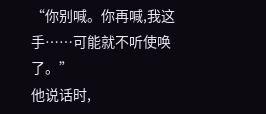“你别喊。你再喊,我这手……可能就不听使唤了。”
他说话时,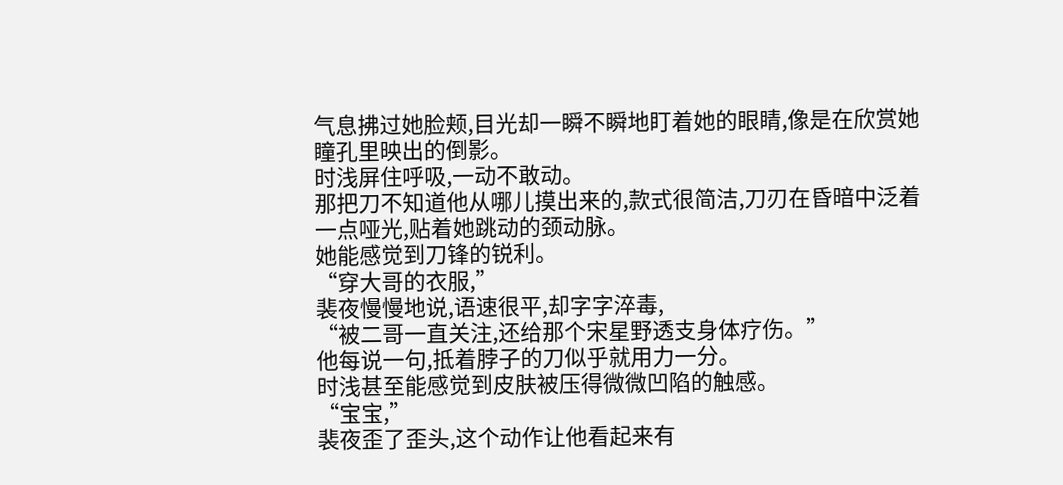气息拂过她脸颊,目光却一瞬不瞬地盯着她的眼睛,像是在欣赏她瞳孔里映出的倒影。
时浅屏住呼吸,一动不敢动。
那把刀不知道他从哪儿摸出来的,款式很简洁,刀刃在昏暗中泛着一点哑光,贴着她跳动的颈动脉。
她能感觉到刀锋的锐利。
“穿大哥的衣服,”
裴夜慢慢地说,语速很平,却字字淬毒,
“被二哥一直关注,还给那个宋星野透支身体疗伤。”
他每说一句,抵着脖子的刀似乎就用力一分。
时浅甚至能感觉到皮肤被压得微微凹陷的触感。
“宝宝,”
裴夜歪了歪头,这个动作让他看起来有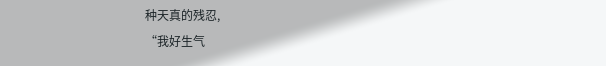种天真的残忍,
“我好生气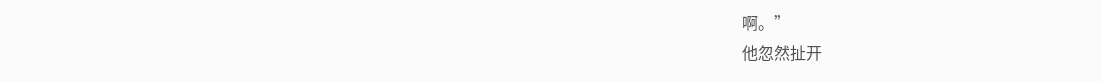啊。”
他忽然扯开